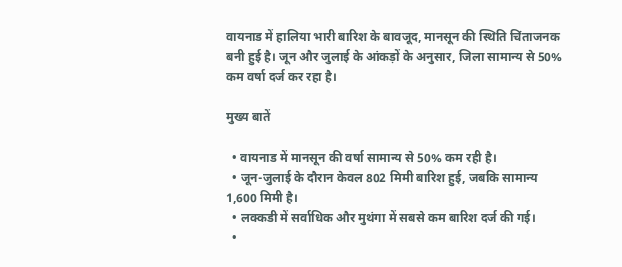वायनाड में हालिया भारी बारिश के बावजूद, मानसून की स्थिति चिंताजनक बनी हुई है। जून और जुलाई के आंकड़ों के अनुसार, जिला सामान्य से 50% कम वर्षा दर्ज कर रहा है।

मुख्य बातें

  • वायनाड में मानसून की वर्षा सामान्य से 50% कम रही है।
  • जून-जुलाई के दौरान केवल 802 मिमी बारिश हुई, जबकि सामान्य 1,600 मिमी है।
  • लक्कडी में सर्वाधिक और मुथंगा में सबसे कम बारिश दर्ज की गई।
  •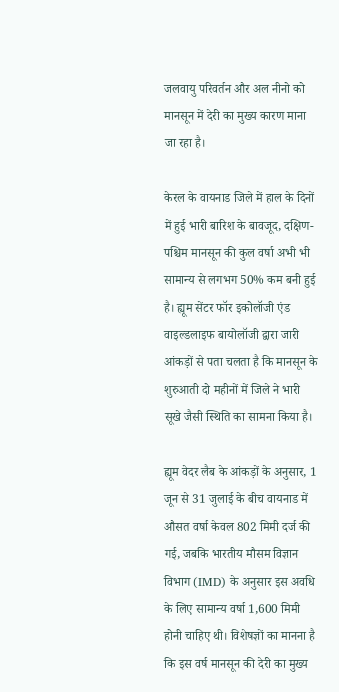जलवायु परिवर्तन और अल नीनो को मानसून में देरी का मुख्य कारण माना जा रहा है।

केरल के वायनाड जिले में हाल के दिनों में हुई भारी बारिश के बावजूद, दक्षिण-पश्चिम मानसून की कुल वर्षा अभी भी सामान्य से लगभग 50% कम बनी हुई है। ह्यूम सेंटर फॉर इकोलॉजी एंड वाइल्डलाइफ बायोलॉजी द्वारा जारी आंकड़ों से पता चलता है कि मानसून के शुरुआती दो महीनों में जिले ने भारी सूखे जैसी स्थिति का सामना किया है।

ह्यूम वेदर लैब के आंकड़ों के अनुसार, 1 जून से 31 जुलाई के बीच वायनाड में औसत वर्षा केवल 802 मिमी दर्ज की गई, जबकि भारतीय मौसम विज्ञान विभाग (IMD) के अनुसार इस अवधि के लिए सामान्य वर्षा 1,600 मिमी होनी चाहिए थी। विशेषज्ञों का मानना है कि इस वर्ष मानसून की देरी का मुख्य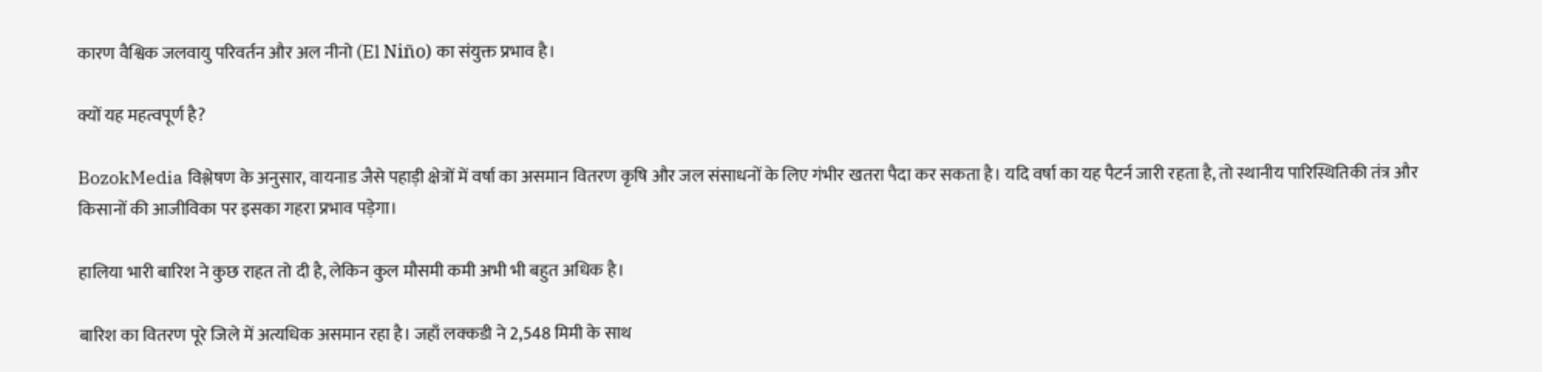कारण वैश्विक जलवायु परिवर्तन और अल नीनो (El Niño) का संयुक्त प्रभाव है।

क्यों यह महत्वपूर्ण है?

BozokMedia विश्लेषण के अनुसार, वायनाड जैसे पहाड़ी क्षेत्रों में वर्षा का असमान वितरण कृषि और जल संसाधनों के लिए गंभीर खतरा पैदा कर सकता है। यदि वर्षा का यह पैटर्न जारी रहता है, तो स्थानीय पारिस्थितिकी तंत्र और किसानों की आजीविका पर इसका गहरा प्रभाव पड़ेगा।

हालिया भारी बारिश ने कुछ राहत तो दी है, लेकिन कुल मौसमी कमी अभी भी बहुत अधिक है।

बारिश का वितरण पूरे जिले में अत्यधिक असमान रहा है। जहाँ लक्कडी ने 2,548 मिमी के साथ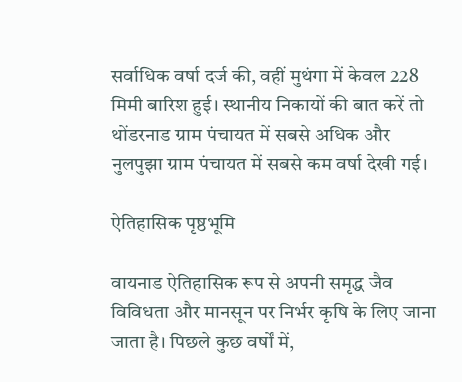सर्वाधिक वर्षा दर्ज की, वहीं मुथंगा में केवल 228 मिमी बारिश हुई। स्थानीय निकायों की बात करें तो थोंडरनाड ग्राम पंचायत में सबसे अधिक और नुलपुझा ग्राम पंचायत में सबसे कम वर्षा देखी गई।

ऐतिहासिक पृष्ठभूमि

वायनाड ऐतिहासिक रूप से अपनी समृद्ध जैव विविधता और मानसून पर निर्भर कृषि के लिए जाना जाता है। पिछले कुछ वर्षों में,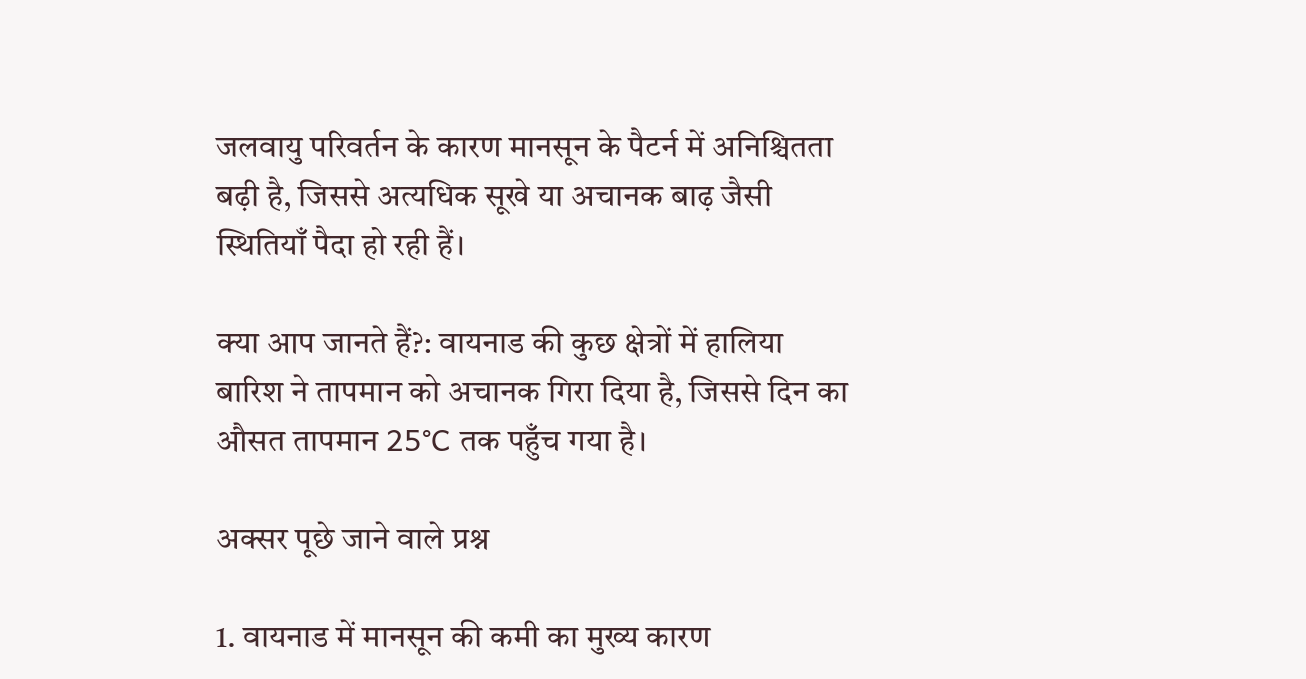जलवायु परिवर्तन के कारण मानसून के पैटर्न में अनिश्चितता बढ़ी है, जिससे अत्यधिक सूखे या अचानक बाढ़ जैसी स्थितियाँ पैदा हो रही हैं।

क्या आप जानते हैं?: वायनाड की कुछ क्षेत्रों में हालिया बारिश ने तापमान को अचानक गिरा दिया है, जिससे दिन का औसत तापमान 25°C तक पहुँच गया है।

अक्सर पूछे जाने वाले प्रश्न

1. वायनाड में मानसून की कमी का मुख्य कारण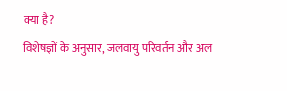क्या है?
विशेषज्ञों के अनुसार, जलवायु परिवर्तन और अल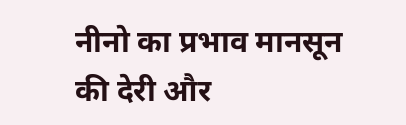नीनो का प्रभाव मानसून की देरी और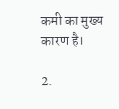कमी का मुख्य कारण है।

2.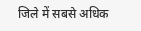जिले में सबसे अधिक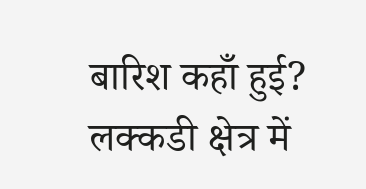बारिश कहाँ हुई?
लक्कडी क्षेत्र में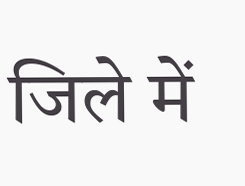जिले में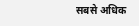सबसे अधिक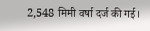2,548 मिमी वर्षा दर्ज की गई।